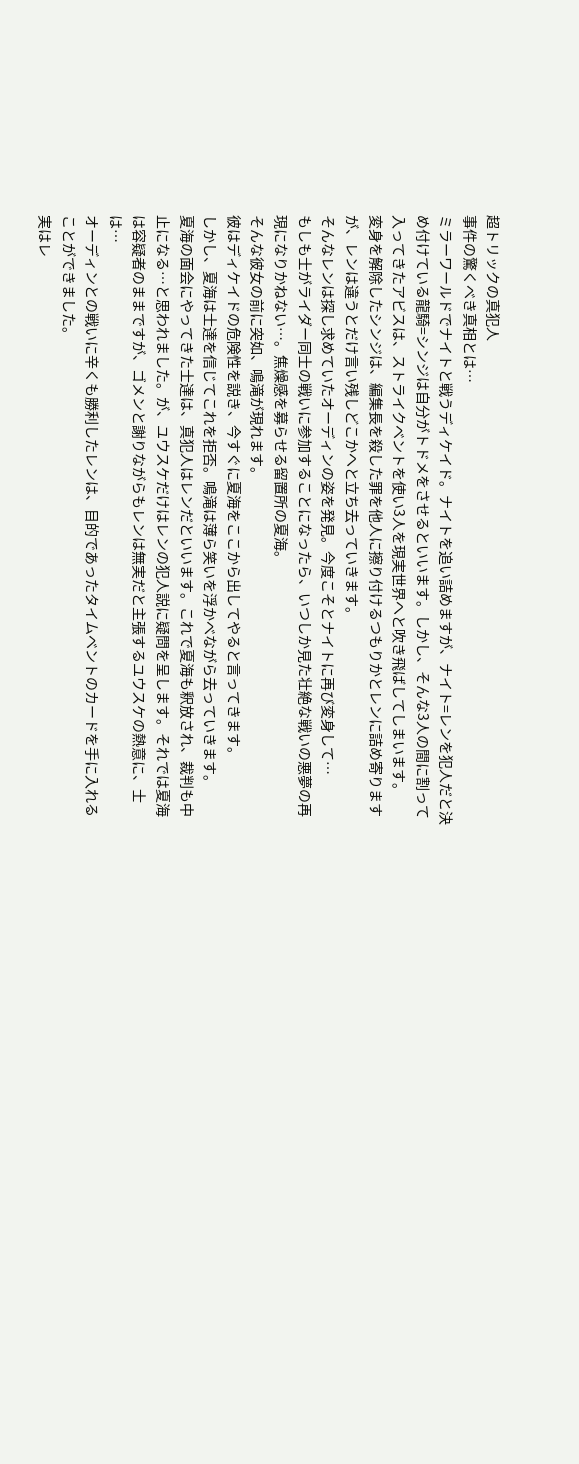超トリックの真犯人
事件の驚くべき真相とは…
ミラーワールドでナイトと戦うディケイド。ナイトを追い詰めますが、ナイト=レンを犯人だと決め付けている龍騎=シンジは自分がトドメをさせるといいます。しかし、そんな3人の間に割って入ってきたアビスは、ストライクベントを使い3人を現実世界へと吹き飛ばしてしまいます。
変身を解除したシンジは、編集長を殺した罪を他人に擦り付けるつもりかとレンに詰め寄りますが、レンは違うとだけ言い残しどこかへと立ち去っていきます。
そんなレンは探し求めていたオーディンの姿を発見。今度こそとナイトに再び変身して…
もしも士がライダー同士の戦いに参加することになったら、いつしか見た壮絶な戦いの悪夢の再現になりかねない…。焦燥感を募らせる留置所の夏海。
そんな彼女の前に突如、鳴滝が現れます。
彼はディケイドの危険性を説き、今すぐに夏海をここから出してやると言ってきます。
しかし、夏海は士達を信じてこれを拒否。鳴滝は薄ら笑いを浮かべながら去っていきます。
夏海の面会にやってきた士達は、真犯人はレンだといいます。これで夏海も釈放され、裁判も中止になる…と思われました。が、ユウスケだけはレンの犯人説に疑問を呈します。それでは夏海は容疑者のままですが、ゴメンと謝りながらもレンは無実だと主張するユウスケの熱意に、士は…
オーディンとの戦いに辛くも勝利したレンは、目的であったタイムベントのカードを手に入れることができました。
実はレ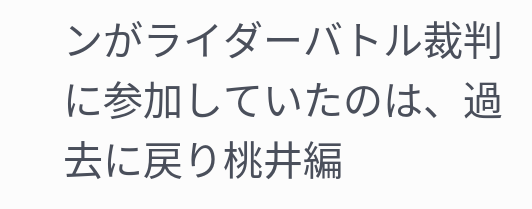ンがライダーバトル裁判に参加していたのは、過去に戻り桃井編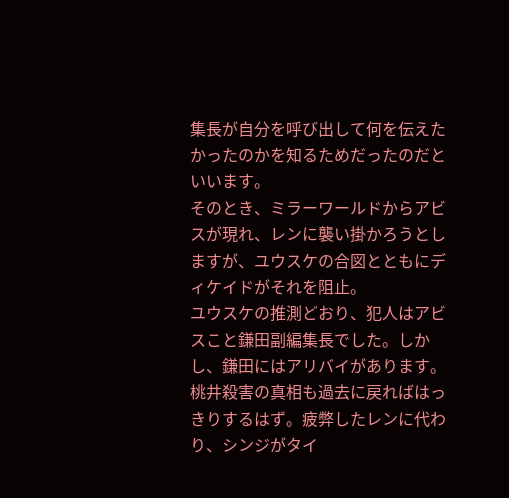集長が自分を呼び出して何を伝えたかったのかを知るためだったのだといいます。
そのとき、ミラーワールドからアビスが現れ、レンに襲い掛かろうとしますが、ユウスケの合図とともにディケイドがそれを阻止。
ユウスケの推測どおり、犯人はアビスこと鎌田副編集長でした。しかし、鎌田にはアリバイがあります。
桃井殺害の真相も過去に戻ればはっきりするはず。疲弊したレンに代わり、シンジがタイ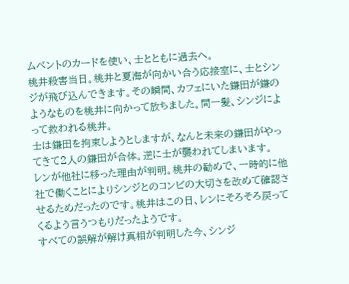ムベントのカードを使い、士とともに過去へ。
桃井殺害当日。桃井と夏海が向かい合う応接室に、士とシンジが飛び込んできます。その瞬間、カフェにいた鎌田が鎌のようなものを桃井に向かって放ちました。間一髪、シンジによって救われる桃井。
士は鎌田を拘束しようとしますが、なんと未来の鎌田がやってきて2人の鎌田が合体。逆に士が襲われてしまいます。
レンが他社に移った理由が判明。桃井の勧めで、一時的に他社で働くことによりシンジとのコンビの大切さを改めて確認させるためだったのです。桃井はこの日、レンにそろそろ戻ってくるよう言うつもりだったようです。
すべての誤解が解け真相が判明した今、シンジ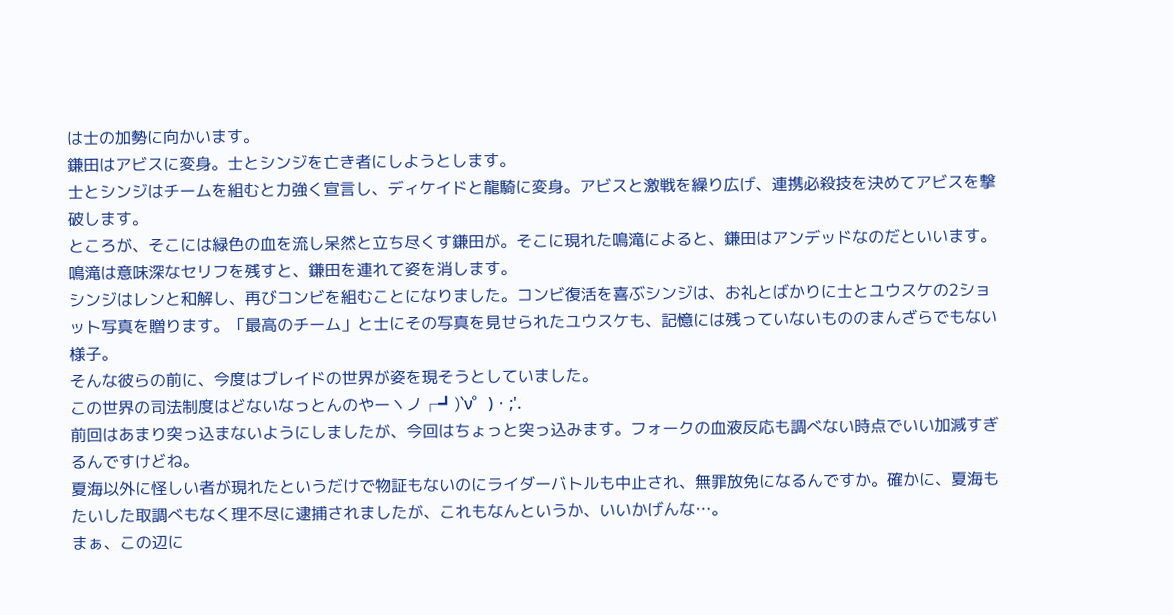は士の加勢に向かいます。
鎌田はアビスに変身。士とシンジを亡き者にしようとします。
士とシンジはチームを組むと力強く宣言し、ディケイドと龍騎に変身。アビスと激戦を繰り広げ、連携必殺技を決めてアビスを撃破します。
ところが、そこには緑色の血を流し呆然と立ち尽くす鎌田が。そこに現れた鳴滝によると、鎌田はアンデッドなのだといいます。鳴滝は意味深なセリフを残すと、鎌田を連れて姿を消します。
シンジはレンと和解し、再びコンビを組むことになりました。コンビ復活を喜ぶシンジは、お礼とばかりに士とユウスケの2ショット写真を贈ります。「最高のチーム」と士にその写真を見せられたユウスケも、記憶には残っていないもののまんざらでもない様子。
そんな彼らの前に、今度はブレイドの世界が姿を現そうとしていました。
この世界の司法制度はどないなっとんのやーヽノ┌┛)`ν゜)・;'.
前回はあまり突っ込まないようにしましたが、今回はちょっと突っ込みます。フォークの血液反応も調べない時点でいい加減すぎるんですけどね。
夏海以外に怪しい者が現れたというだけで物証もないのにライダーバトルも中止され、無罪放免になるんですか。確かに、夏海もたいした取調べもなく理不尽に逮捕されましたが、これもなんというか、いいかげんな…。
まぁ、この辺に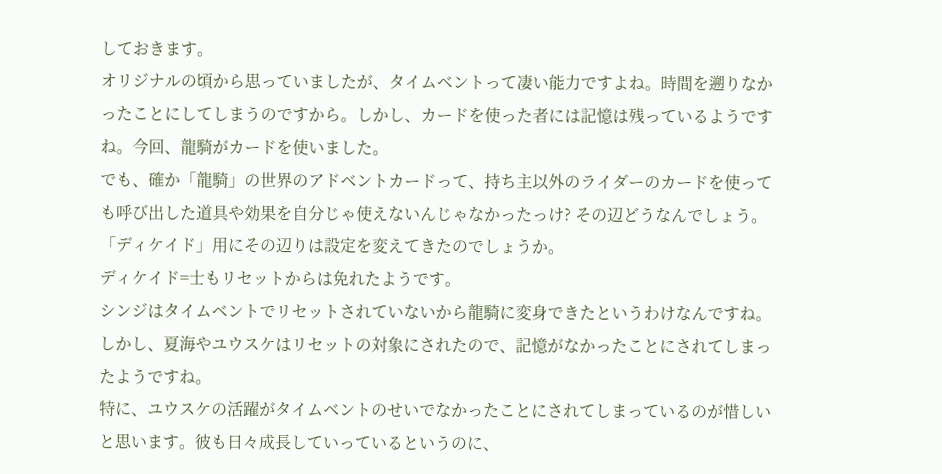しておきます。
オリジナルの頃から思っていましたが、タイムベントって凄い能力ですよね。時間を遡りなかったことにしてしまうのですから。しかし、カードを使った者には記憶は残っているようですね。今回、龍騎がカードを使いました。
でも、確か「龍騎」の世界のアドベントカードって、持ち主以外のライダーのカードを使っても呼び出した道具や効果を自分じゃ使えないんじゃなかったっけ? その辺どうなんでしょう。「ディケイド」用にその辺りは設定を変えてきたのでしょうか。
ディケイド=士もリセットからは免れたようです。
シンジはタイムベントでリセットされていないから龍騎に変身できたというわけなんですね。
しかし、夏海やユウスケはリセットの対象にされたので、記憶がなかったことにされてしまったようですね。
特に、ユウスケの活躍がタイムベントのせいでなかったことにされてしまっているのが惜しいと思います。彼も日々成長していっているというのに、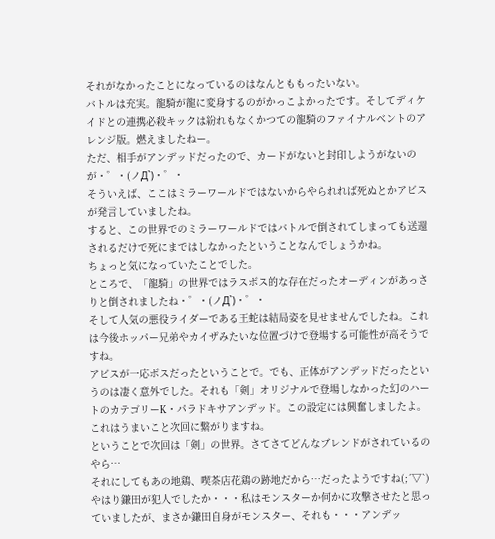それがなかったことになっているのはなんとももったいない。
バトルは充実。龍騎が龍に変身するのがかっこよかったです。そしてディケイドとの連携必殺キックは紛れもなくかつての龍騎のファイナルベントのアレンジ版。燃えましたねー。
ただ、相手がアンデッドだったので、カードがないと封印しようがないのが・゜・(ノД`)・゜・
そういえば、ここはミラーワールドではないからやられれば死ぬとかアビスが発言していましたね。
すると、この世界でのミラーワールドではバトルで倒されてしまっても送還されるだけで死にまではしなかったということなんでしょうかね。
ちょっと気になっていたことでした。
ところで、「龍騎」の世界ではラスボス的な存在だったオーディンがあっさりと倒されましたね・゜・(ノД`)・゜・
そして人気の悪役ライダーである王蛇は結局姿を見せませんでしたね。これは今後ホッパー兄弟やカイザみたいな位置づけで登場する可能性が高そうですね。
アビスが一応ボスだったということで。でも、正体がアンデッドだったというのは凄く意外でした。それも「剣」オリジナルで登場しなかった幻のハートのカテゴリーK・パラドキサアンデッド。この設定には興奮しましたよ。これはうまいこと次回に繋がりますね。
ということで次回は「剣」の世界。さてさてどんなブレンドがされているのやら…
それにしてもあの地鶏、喫茶店花鶏の跡地だから…だったようですね(;´▽`)
やはり鎌田が犯人でしたか・・・私はモンスターか何かに攻撃させたと思っていましたが、まさか鎌田自身がモンスター、それも・・・アンデッ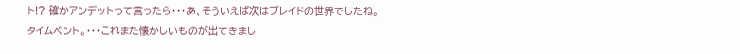ト!? 確かアンデットって言ったら・・・あ、そういえば次はブレイドの世界でしたね。
タイムベント。・・・これまた懐かしいものが出てきまし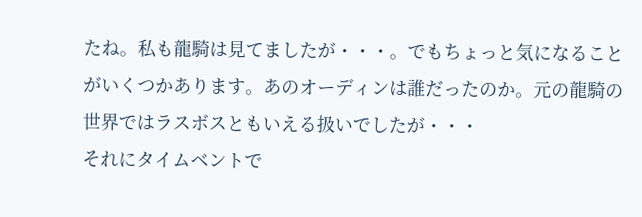たね。私も龍騎は見てましたが・・・。でもちょっと気になることがいくつかあります。あのオーディンは誰だったのか。元の龍騎の世界ではラスボスともいえる扱いでしたが・・・
それにタイムベントで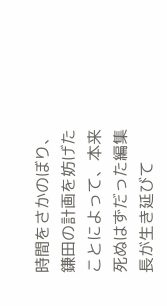時間をさかのぼり、鎌田の計画を妨げたことによって、本来死ぬはずだった編集長が生き延びて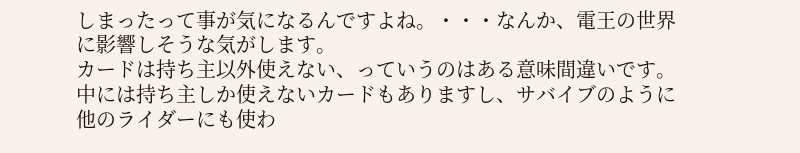しまったって事が気になるんですよね。・・・なんか、電王の世界に影響しそうな気がします。
カードは持ち主以外使えない、っていうのはある意味間違いです。中には持ち主しか使えないカードもありますし、サバイブのように他のライダーにも使わ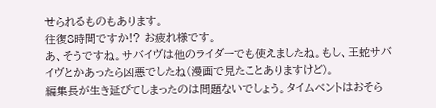せられるものもあります。
往復8時間ですか!? お疲れ様です。
あ、そうですね。サバイヴは他のライダーでも使えましたね。もし、王蛇サバイヴとかあったら凶悪でしたね(漫画で見たことありますけど)。
編集長が生き延びてしまったのは問題ないでしょう。タイムベントはおそら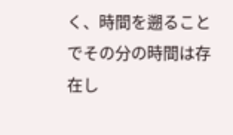く、時間を遡ることでその分の時間は存在し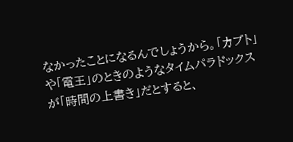なかったことになるんでしょうから。「カブト」や「電王」のときのようなタイムパラドックスが「時間の上書き」だとすると、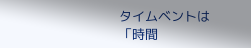タイムベントは「時間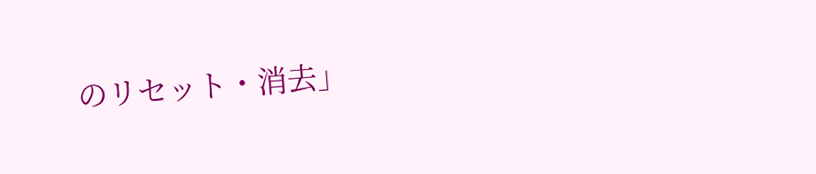のリセット・消去」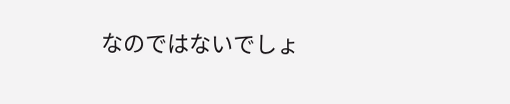なのではないでしょ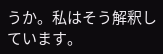うか。私はそう解釈しています。